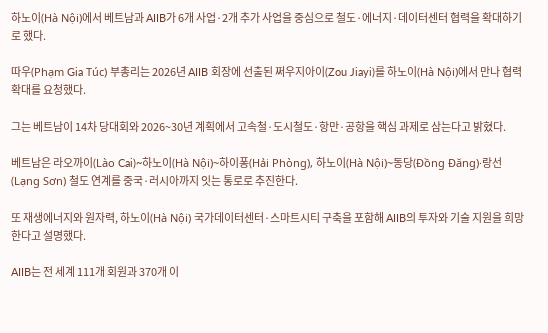하노이(Hà Nội)에서 베트남과 AIIB가 6개 사업·2개 추가 사업을 중심으로 철도·에너지·데이터센터 협력을 확대하기로 했다.

따우(Phạm Gia Túc) 부총리는 2026년 AIIB 회장에 선출된 쩌우지아이(Zou Jiayi)를 하노이(Hà Nội)에서 만나 협력 확대를 요청했다.

그는 베트남이 14차 당대회와 2026~30년 계획에서 고속철·도시철도·항만·공항을 핵심 과제로 삼는다고 밝혔다.

베트남은 라오까이(Lào Cai)~하노이(Hà Nội)~하이퐁(Hải Phòng), 하노이(Hà Nội)~동당(Đồng Đăng)·랑선(Lạng Sơn) 철도 연계를 중국·러시아까지 잇는 통로로 추진한다.

또 재생에너지와 원자력, 하노이(Hà Nội) 국가데이터센터·스마트시티 구축을 포함해 AIIB의 투자와 기술 지원을 희망한다고 설명했다.

AIIB는 전 세계 111개 회원과 370개 이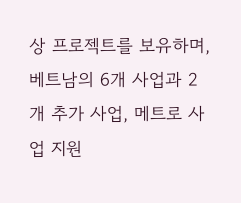상 프로젝트를 보유하며, 베트남의 6개 사업과 2개 추가 사업, 메트로 사업 지원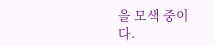을 모색 중이다.